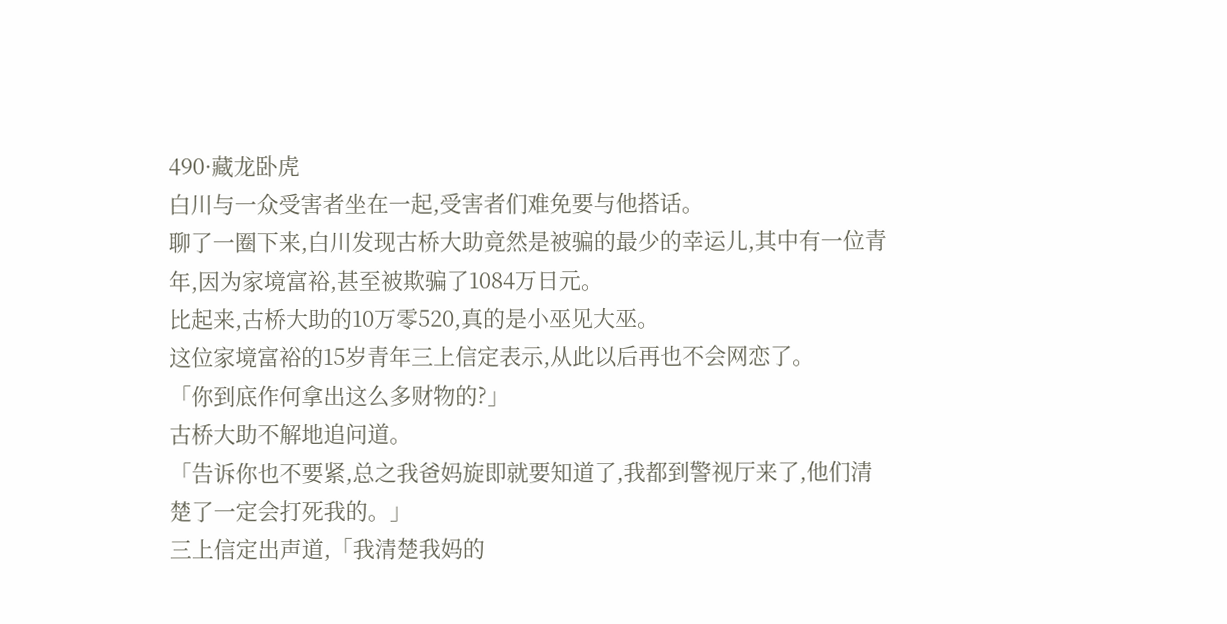490·藏龙卧虎
白川与一众受害者坐在一起,受害者们难免要与他搭话。
聊了一圈下来,白川发现古桥大助竟然是被骗的最少的幸运儿,其中有一位青年,因为家境富裕,甚至被欺骗了1084万日元。
比起来,古桥大助的10万零520,真的是小巫见大巫。
这位家境富裕的15岁青年三上信定表示,从此以后再也不会网恋了。
「你到底作何拿出这么多财物的?」
古桥大助不解地追问道。
「告诉你也不要紧,总之我爸妈旋即就要知道了,我都到警视厅来了,他们清楚了一定会打死我的。」
三上信定出声道,「我清楚我妈的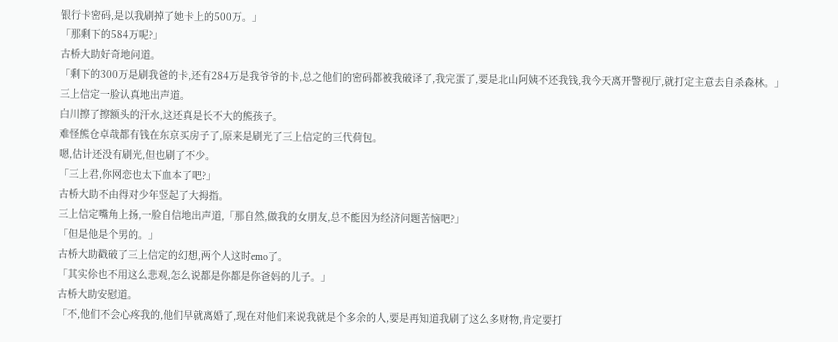银行卡密码,是以我刷掉了她卡上的500万。」
「那剩下的584万呢?」
古桥大助好奇地问道。
「剩下的300万是刷我爸的卡,还有284万是我爷爷的卡,总之他们的密码都被我破译了,我完蛋了,要是北山阿姨不还我钱,我今天离开警视厅,就打定主意去自杀森林。」
三上信定一脸认真地出声道。
白川擦了擦额头的汗水,这还真是长不大的熊孩子。
难怪熊仓卓哉都有钱在东京买房子了,原来是刷光了三上信定的三代荷包。
嗯,估计还没有刷光,但也刷了不少。
「三上君,你网恋也太下血本了吧?」
古桥大助不由得对少年竖起了大拇指。
三上信定嘴角上扬,一脸自信地出声道,「那自然,做我的女朋友,总不能因为经济问题苦恼吧?」
「但是他是个男的。」
古桥大助戳破了三上信定的幻想,两个人这时emo了。
「其实伱也不用这么悲观,怎么说都是你都是你爸妈的儿子。」
古桥大助安慰道。
「不,他们不会心疼我的,他们早就离婚了,现在对他们来说我就是个多余的人,要是再知道我刷了这么多财物,肯定要打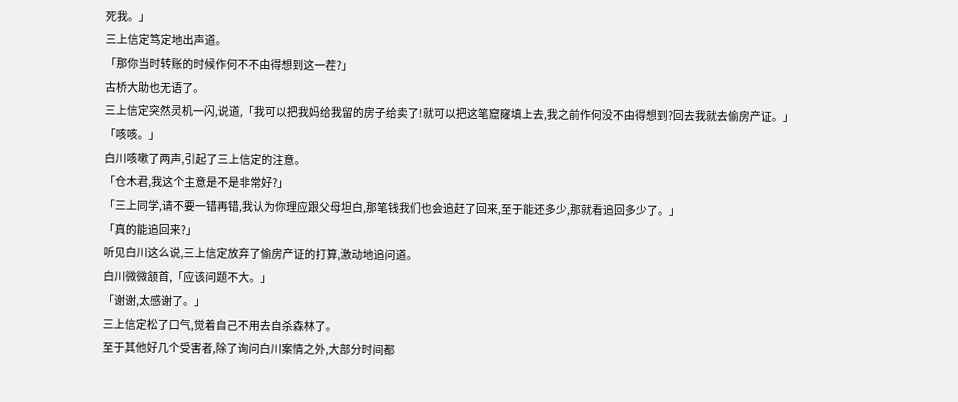死我。」
三上信定笃定地出声道。
「那你当时转账的时候作何不不由得想到这一茬?」
古桥大助也无语了。
三上信定突然灵机一闪,说道,「我可以把我妈给我留的房子给卖了!就可以把这笔窟窿填上去,我之前作何没不由得想到?回去我就去偷房产证。」
「咳咳。」
白川咳嗽了两声,引起了三上信定的注意。
「仓木君,我这个主意是不是非常好?」
「三上同学,请不要一错再错,我认为你理应跟父母坦白,那笔钱我们也会追赶了回来,至于能还多少,那就看追回多少了。」
「真的能追回来?」
听见白川这么说,三上信定放弃了偷房产证的打算,激动地追问道。
白川微微颔首,「应该问题不大。」
「谢谢,太感谢了。」
三上信定松了口气,觉着自己不用去自杀森林了。
至于其他好几个受害者,除了询问白川案情之外,大部分时间都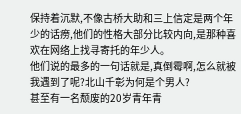保持着沉默,不像古桥大助和三上信定是两个年少的话痨,他们的性格大部分比较内向,是那种喜欢在网络上找寻寄托的年少人。
他们说的最多的一句话就是,真倒霉啊,怎么就被我遇到了呢?北山千彰为何是个男人?
甚至有一名颓废的20岁青年青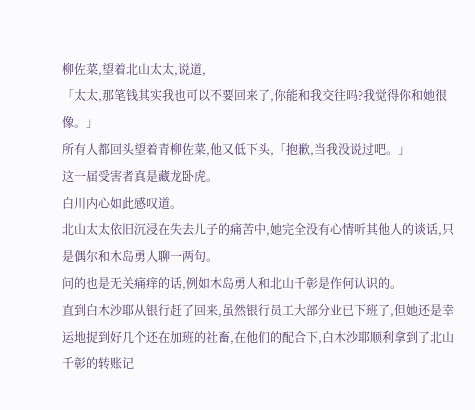柳佐菜,望着北山太太,说道,
「太太,那笔钱其实我也可以不要回来了,你能和我交往吗?我觉得你和她很像。」
所有人都回头望着青柳佐菜,他又低下头,「抱歉,当我没说过吧。」
这一届受害者真是藏龙卧虎。
白川内心如此感叹道。
北山太太依旧沉浸在失去儿子的痛苦中,她完全没有心情听其他人的谈话,只是偶尔和木岛勇人聊一两句。
问的也是无关痛痒的话,例如木岛勇人和北山千彰是作何认识的。
直到白木沙耶从银行赶了回来,虽然银行员工大部分业已下班了,但她还是幸运地捉到好几个还在加班的社畜,在他们的配合下,白木沙耶顺利拿到了北山千彰的转账记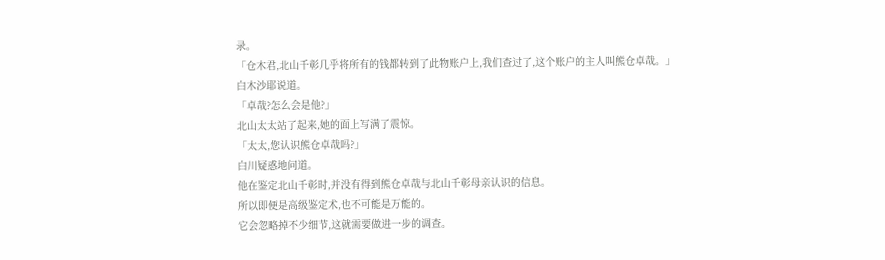录。
「仓木君,北山千彰几乎将所有的钱都转到了此物账户上,我们查过了,这个账户的主人叫熊仓卓哉。」
白木沙耶说道。
「卓哉?怎么会是他?」
北山太太站了起来,她的面上写满了震惊。
「太太,您认识熊仓卓哉吗?」
白川疑惑地问道。
他在鉴定北山千彰时,并没有得到熊仓卓哉与北山千彰母亲认识的信息。
所以即便是高级鉴定术,也不可能是万能的。
它会忽略掉不少细节,这就需要做进一步的调查。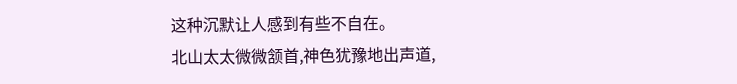这种沉默让人感到有些不自在。
北山太太微微颔首,神色犹豫地出声道,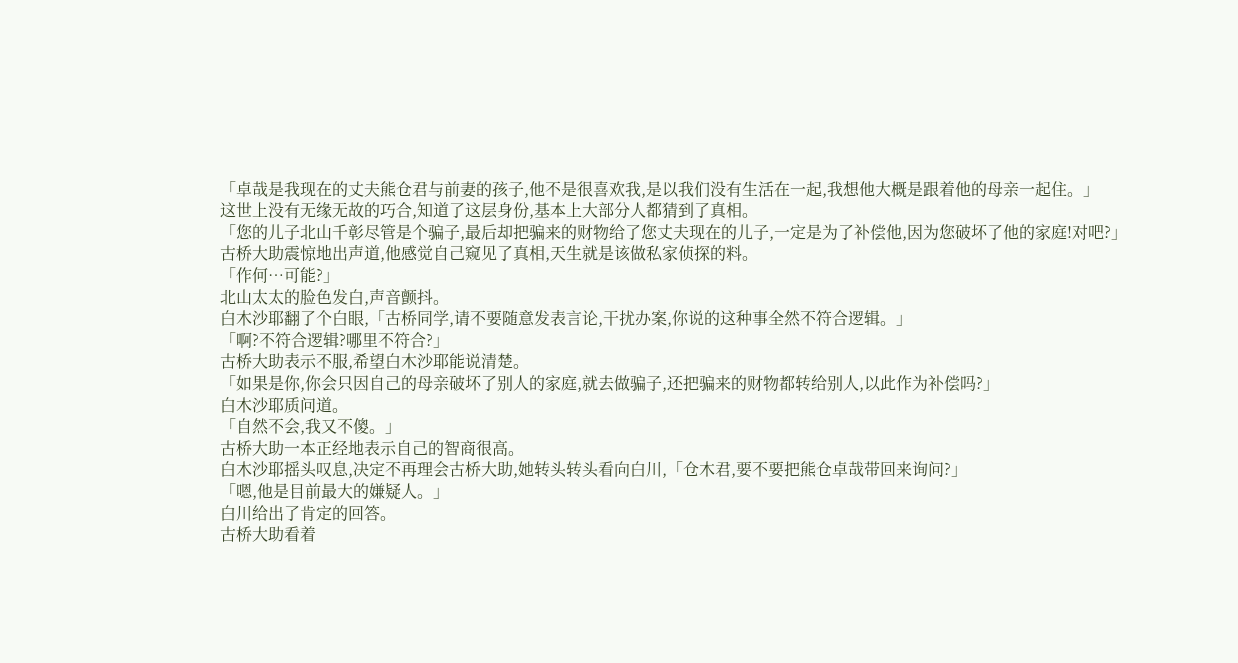「卓哉是我现在的丈夫熊仓君与前妻的孩子,他不是很喜欢我,是以我们没有生活在一起,我想他大概是跟着他的母亲一起住。」
这世上没有无缘无故的巧合,知道了这层身份,基本上大部分人都猜到了真相。
「您的儿子北山千彰尽管是个骗子,最后却把骗来的财物给了您丈夫现在的儿子,一定是为了补偿他,因为您破坏了他的家庭!对吧?」
古桥大助震惊地出声道,他感觉自己窥见了真相,天生就是该做私家侦探的料。
「作何…可能?」
北山太太的脸色发白,声音颤抖。
白木沙耶翻了个白眼,「古桥同学,请不要随意发表言论,干扰办案,你说的这种事全然不符合逻辑。」
「啊?不符合逻辑?哪里不符合?」
古桥大助表示不服,希望白木沙耶能说清楚。
「如果是你,你会只因自己的母亲破坏了别人的家庭,就去做骗子,还把骗来的财物都转给别人,以此作为补偿吗?」
白木沙耶质问道。
「自然不会,我又不傻。」
古桥大助一本正经地表示自己的智商很高。
白木沙耶摇头叹息,决定不再理会古桥大助,她转头转头看向白川,「仓木君,要不要把熊仓卓哉带回来询问?」
「嗯,他是目前最大的嫌疑人。」
白川给出了肯定的回答。
古桥大助看着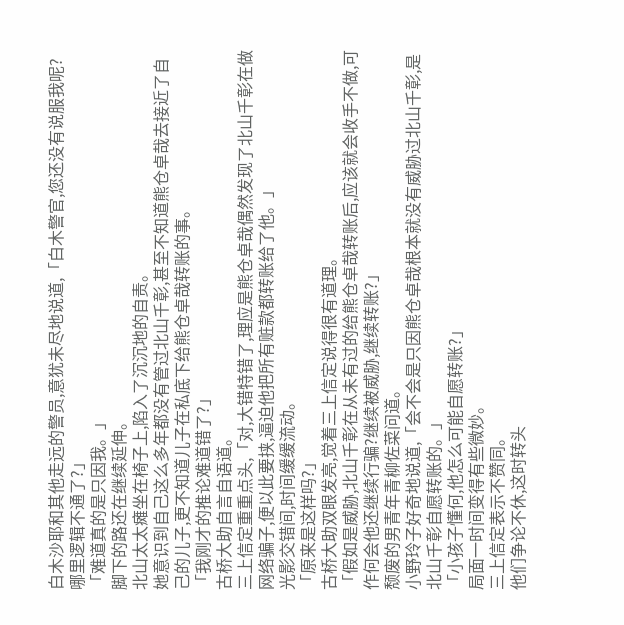白木沙耶和其他走远的警员,意犹未尽地说道,「白木警官,您还没有说服我呢?哪里逻辑不通了?」
「难道真的是只因我。」
脚下的路还在继续延伸。
北山太太瘫坐在椅子上,陷入了沉沉地的自责。
她意识到自己这么多年都没有管过北山千彰,甚至不知道熊仓卓哉去接近了自己的儿子,更不知道儿子在私底下给熊仓卓哉转账的事。
「我刚才的推论难道错了?」
古桥大助自言自语道。
三上信定重重点头,「对,大错特错了,理应是熊仓卓哉偶然发现了北山千彰在做网络骗子,便以此要挟,逼迫他把所有赃款都转账给了他。」
光影交错间,时间缓缓流动。
「原来是这样吗?」
古桥大助双眼发亮,觉着三上信定说得很有道理。
「假如是威胁,北山千彰在从未有过的给熊仓卓哉转账后,应该就会收手不做,可作何会他还继续行骗?继续被威胁,继续转账?」
颓废的男青年青柳佐菜问道。
小野玲子好奇地说道,「会不会是只因熊仓卓哉根本就没有威胁过北山千彰,是北山千彰自愿转账的。」
「小孩子懂何,他怎么可能自愿转账?」
局面一时间变得有些微妙。
三上信定表示不赞同。
他们争论不休,这时转头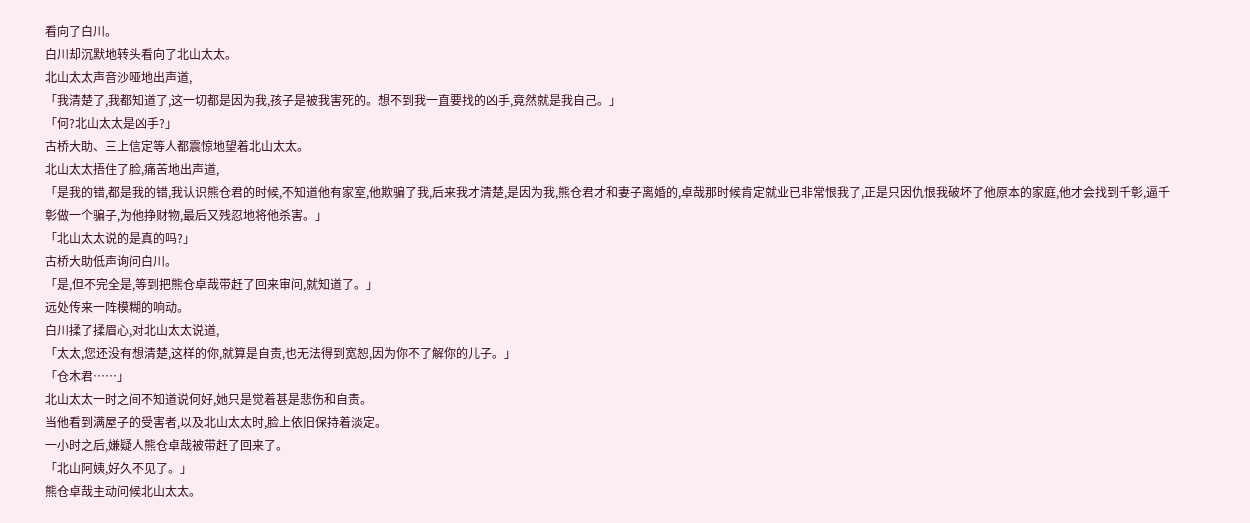看向了白川。
白川却沉默地转头看向了北山太太。
北山太太声音沙哑地出声道,
「我清楚了,我都知道了,这一切都是因为我,孩子是被我害死的。想不到我一直要找的凶手,竟然就是我自己。」
「何?北山太太是凶手?」
古桥大助、三上信定等人都震惊地望着北山太太。
北山太太捂住了脸,痛苦地出声道,
「是我的错,都是我的错,我认识熊仓君的时候,不知道他有家室,他欺骗了我,后来我才清楚,是因为我,熊仓君才和妻子离婚的,卓哉那时候肯定就业已非常恨我了,正是只因仇恨我破坏了他原本的家庭,他才会找到千彰,逼千彰做一个骗子,为他挣财物,最后又残忍地将他杀害。」
「北山太太说的是真的吗?」
古桥大助低声询问白川。
「是,但不完全是,等到把熊仓卓哉带赶了回来审问,就知道了。」
远处传来一阵模糊的响动。
白川揉了揉眉心,对北山太太说道,
「太太,您还没有想清楚,这样的你,就算是自责,也无法得到宽恕,因为你不了解你的儿子。」
「仓木君……」
北山太太一时之间不知道说何好,她只是觉着甚是悲伤和自责。
当他看到满屋子的受害者,以及北山太太时,脸上依旧保持着淡定。
一小时之后,嫌疑人熊仓卓哉被带赶了回来了。
「北山阿姨,好久不见了。」
熊仓卓哉主动问候北山太太。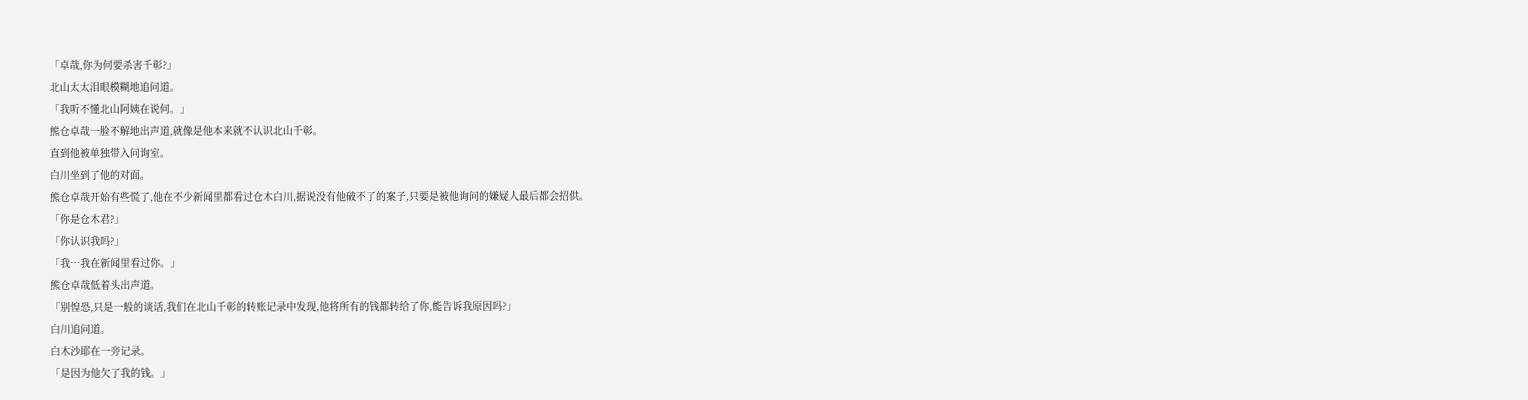「卓哉,你为何要杀害千彰?」
北山太太泪眼模糊地追问道。
「我听不懂北山阿姨在说何。」
熊仓卓哉一脸不解地出声道,就像是他本来就不认识北山千彰。
直到他被单独带入问询室。
白川坐到了他的对面。
熊仓卓哉开始有些慌了,他在不少新闻里都看过仓木白川,据说没有他破不了的案子,只要是被他询问的嫌疑人最后都会招供。
「你是仓木君?」
「你认识我吗?」
「我…我在新闻里看过你。」
熊仓卓哉低着头出声道。
「别惶恐,只是一般的谈话,我们在北山千彰的转账记录中发现,他将所有的钱都转给了你,能告诉我原因吗?」
白川追问道。
白木沙耶在一旁记录。
「是因为他欠了我的钱。」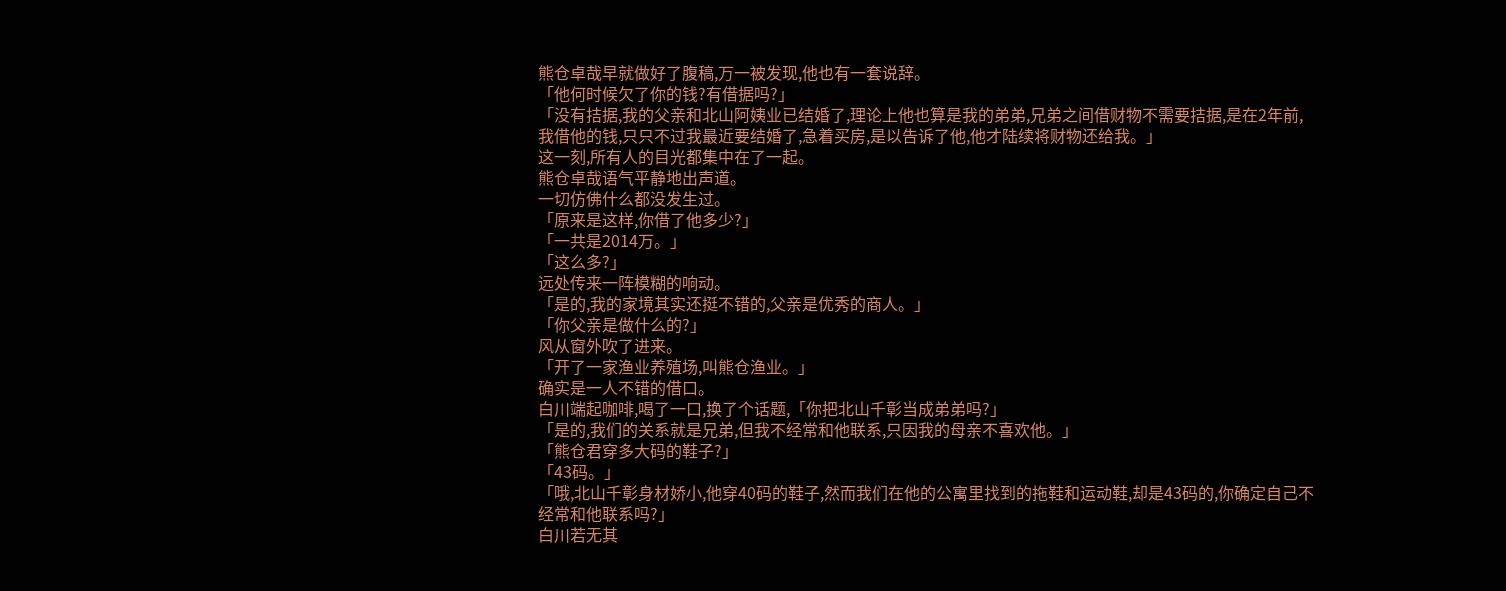熊仓卓哉早就做好了腹稿,万一被发现,他也有一套说辞。
「他何时候欠了你的钱?有借据吗?」
「没有拮据,我的父亲和北山阿姨业已结婚了,理论上他也算是我的弟弟,兄弟之间借财物不需要拮据,是在2年前,我借他的钱,只只不过我最近要结婚了,急着买房,是以告诉了他,他才陆续将财物还给我。」
这一刻,所有人的目光都集中在了一起。
熊仓卓哉语气平静地出声道。
一切仿佛什么都没发生过。
「原来是这样,你借了他多少?」
「一共是2014万。」
「这么多?」
远处传来一阵模糊的响动。
「是的,我的家境其实还挺不错的,父亲是优秀的商人。」
「你父亲是做什么的?」
风从窗外吹了进来。
「开了一家渔业养殖场,叫熊仓渔业。」
确实是一人不错的借口。
白川端起咖啡,喝了一口,换了个话题,「你把北山千彰当成弟弟吗?」
「是的,我们的关系就是兄弟,但我不经常和他联系,只因我的母亲不喜欢他。」
「熊仓君穿多大码的鞋子?」
「43码。」
「哦,北山千彰身材娇小,他穿40码的鞋子,然而我们在他的公寓里找到的拖鞋和运动鞋,却是43码的,你确定自己不经常和他联系吗?」
白川若无其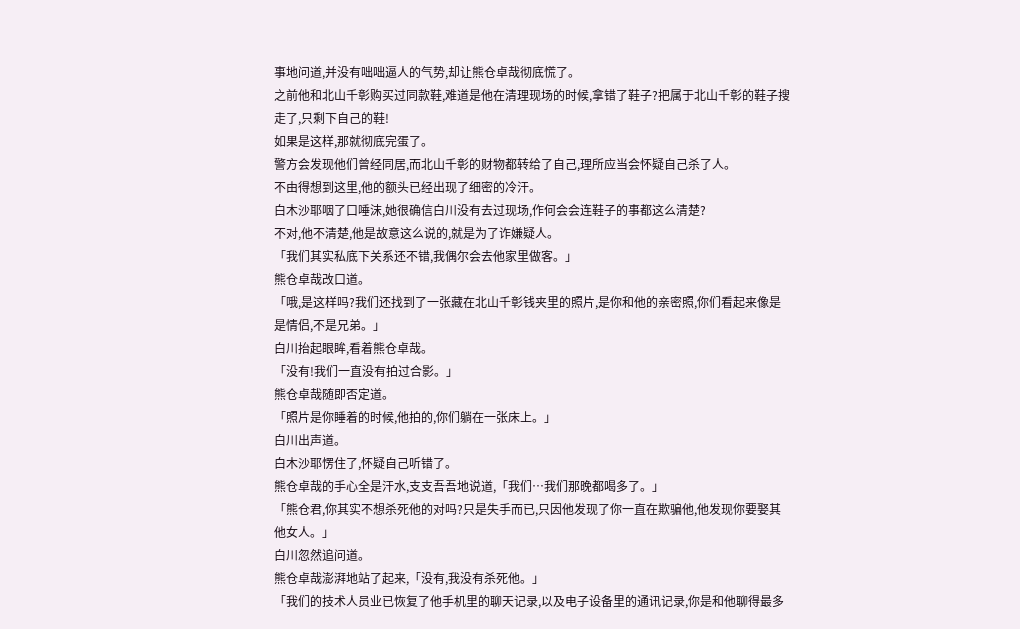事地问道,并没有咄咄逼人的气势,却让熊仓卓哉彻底慌了。
之前他和北山千彰购买过同款鞋,难道是他在清理现场的时候,拿错了鞋子?把属于北山千彰的鞋子搜走了,只剩下自己的鞋!
如果是这样,那就彻底完蛋了。
警方会发现他们曾经同居,而北山千彰的财物都转给了自己,理所应当会怀疑自己杀了人。
不由得想到这里,他的额头已经出现了细密的冷汗。
白木沙耶咽了口唾沫,她很确信白川没有去过现场,作何会会连鞋子的事都这么清楚?
不对,他不清楚,他是故意这么说的,就是为了诈嫌疑人。
「我们其实私底下关系还不错,我偶尔会去他家里做客。」
熊仓卓哉改口道。
「哦,是这样吗?我们还找到了一张藏在北山千彰钱夹里的照片,是你和他的亲密照,你们看起来像是是情侣,不是兄弟。」
白川抬起眼眸,看着熊仓卓哉。
「没有!我们一直没有拍过合影。」
熊仓卓哉随即否定道。
「照片是你睡着的时候,他拍的,你们躺在一张床上。」
白川出声道。
白木沙耶愣住了,怀疑自己听错了。
熊仓卓哉的手心全是汗水,支支吾吾地说道,「我们…我们那晚都喝多了。」
「熊仓君,你其实不想杀死他的对吗?只是失手而已,只因他发现了你一直在欺骗他,他发现你要娶其他女人。」
白川忽然追问道。
熊仓卓哉澎湃地站了起来,「没有,我没有杀死他。」
「我们的技术人员业已恢复了他手机里的聊天记录,以及电子设备里的通讯记录,你是和他聊得最多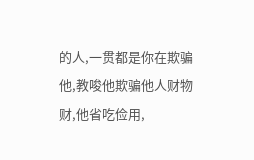的人,一贯都是你在欺骗他,教唆他欺骗他人财物财,他省吃俭用,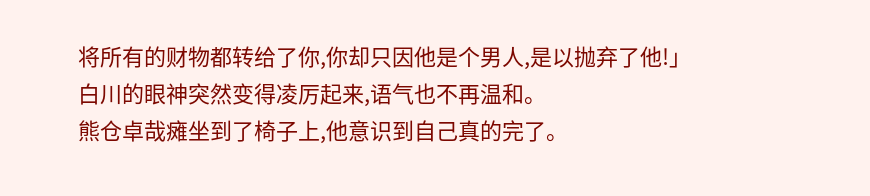将所有的财物都转给了你,你却只因他是个男人,是以抛弃了他!」
白川的眼神突然变得凌厉起来,语气也不再温和。
熊仓卓哉瘫坐到了椅子上,他意识到自己真的完了。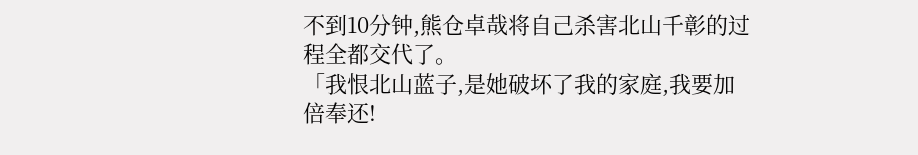不到10分钟,熊仓卓哉将自己杀害北山千彰的过程全都交代了。
「我恨北山蓝子,是她破坏了我的家庭,我要加倍奉还!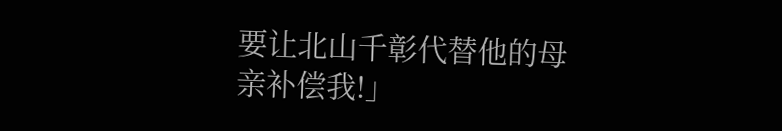要让北山千彰代替他的母亲补偿我!」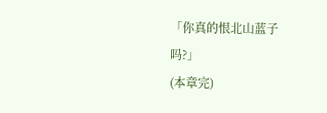「你真的恨北山蓝子吗?」
(本章完)